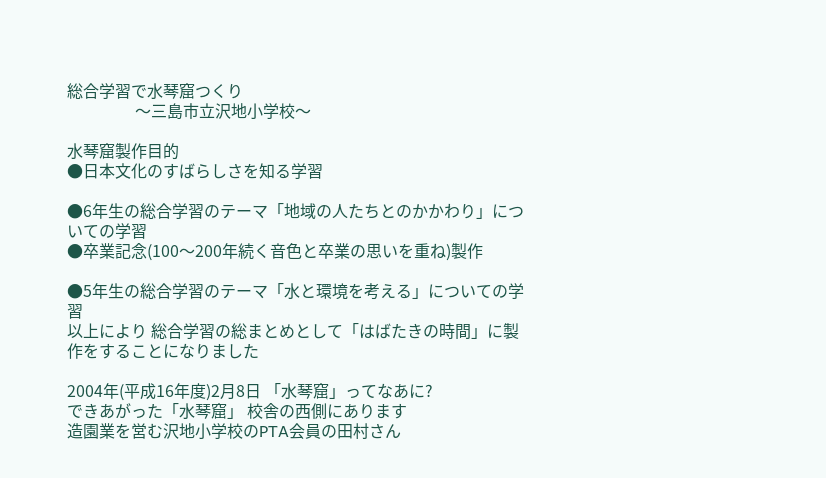総合学習で水琴窟つくり
                 〜三島市立沢地小学校〜

水琴窟製作目的
●日本文化のすばらしさを知る学習

●6年生の総合学習のテーマ「地域の人たちとのかかわり」についての学習
●卒業記念(100〜200年続く音色と卒業の思いを重ね)製作

●5年生の総合学習のテーマ「水と環境を考える」についての学習
以上により 総合学習の総まとめとして「はばたきの時間」に製作をすることになりました

2004年(平成16年度)2月8日 「水琴窟」ってなあに?
できあがった「水琴窟」 校舎の西側にあります
造園業を営む沢地小学校のPTA会員の田村さん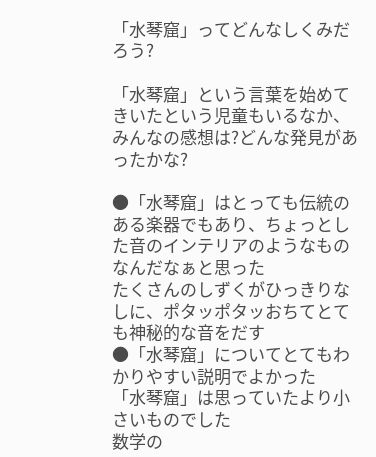「水琴窟」ってどんなしくみだろう?

「水琴窟」という言葉を始めてきいたという児童もいるなか、みんなの感想は?どんな発見があったかな?

●「水琴窟」はとっても伝統のある楽器でもあり、ちょっとした音のインテリアのようなものなんだなぁと思った
たくさんのしずくがひっきりなしに、ポタッポタッおちてとても神秘的な音をだす
●「水琴窟」についてとてもわかりやすい説明でよかった
「水琴窟」は思っていたより小さいものでした
数学の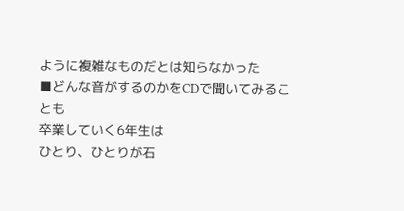ように複雑なものだとは知らなかった
■どんな音がするのかをCDで聞いてみることも
卒業していく6年生は
ひとり、ひとりが石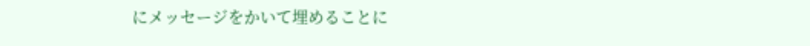にメッセージをかいて埋めることに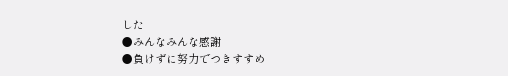した
●みんなみんな感謝
●負けずに努力でつきすすめ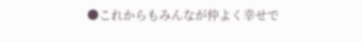●これからもみんなが仲よく幸せで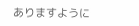ありますように